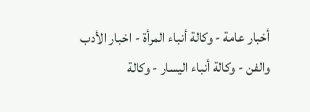أخبار عامة - وكالة أنباء المرأة - اخبار الأدب والفن - وكالة أنباء اليسار - وكالة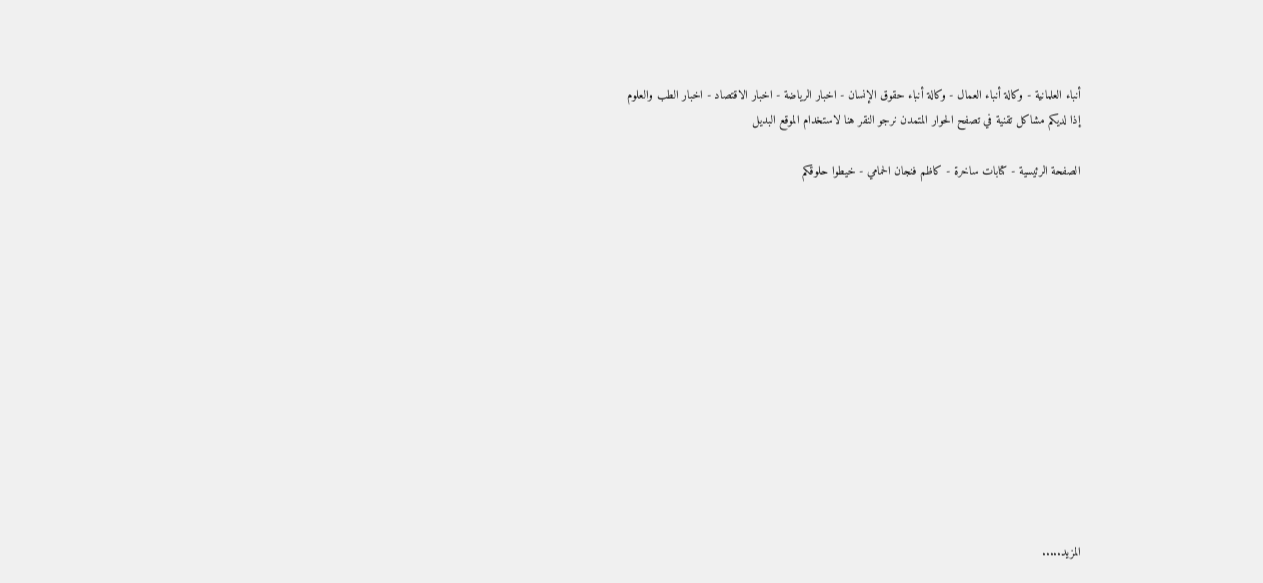أنباء العلمانية - وكالة أنباء العمال - وكالة أنباء حقوق الإنسان - اخبار الرياضة - اخبار الاقتصاد - اخبار الطب والعلوم
إذا لديكم مشاكل تقنية في تصفح الحوار المتمدن نرجو النقر هنا لاستخدام الموقع البديل

الصفحة الرئيسية - كتابات ساخرة - كاظم فنجان الحمامي - خيطوا حلوقكم














المزيد.....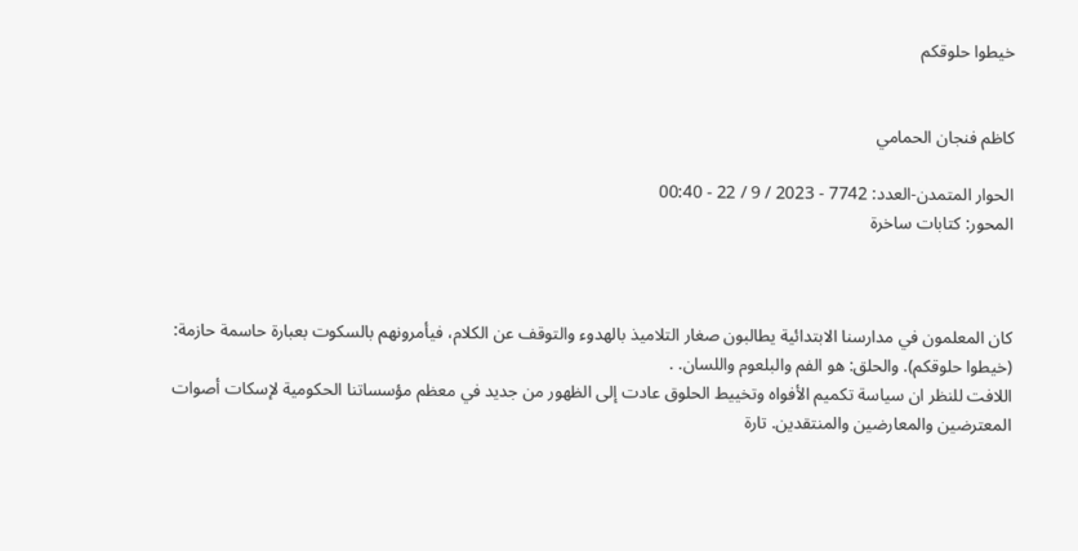خيطوا حلوقكم


كاظم فنجان الحمامي

الحوار المتمدن-العدد: 7742 - 2023 / 9 / 22 - 00:40
المحور: كتابات ساخرة



كان المعلمون في مدارسنا الابتدائية يطالبون صغار التلاميذ بالهدوء والتوقف عن الكلام، فيأمرونهم بالسكوت بعبارة حاسمة حازمة: (خيطوا حلوقكم). والحلق: هو الفم والبلعوم واللسان. .
اللافت للنظر ان سياسة تكميم الأفواه وتخييط الحلوق عادت إلى الظهور من جديد في معظم مؤسساتنا الحكومية لإسكات أصوات المعترضين والمعارضين والمنتقدين. تارة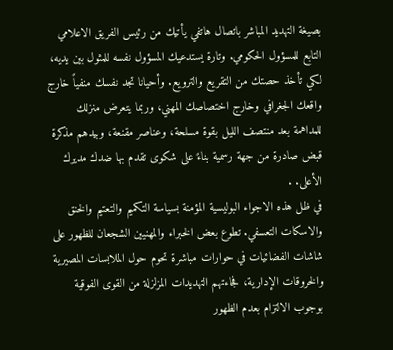بصيغة التهديد المباشر باتصال هاتفي يأتيك من رئيس الفريق الاعلامي التابع للمسؤول الحكومي. وتارة يستدعيك المسؤول نفسه للمثول بين يديه، لكي تأخذ حصتك من التقريع والترويع. وأحيانا تجد نفسك منفياً خارج واقعك الجغرافي وخارج اختصاصك المهني، وربما يتعرض منزلك للمداهمة بعد منتصف الليل بقوة مسلحة، وعناصر مقنعة، وبيدهم مذكرة قبض صادرة من جهة رسمية بناءً على شكوى تقدم بها ضدك مديرك الأعلى. .
في ظل هذه الاجواء البوليسية المؤمنة بسياسة التكميم والتعتيم والخنق والاسكات التعسفي. تطوع بعض الخبراء والمهنيين الشجعان للظهور على شاشات الفضائيات في حوارات مباشرة تحوم حول الملابسات المصيرية والخروقات الإدارية، فجاءتهم التهديدات المزلزلة من القوى الفوقية بوجوب الالتزام بعدم الظهور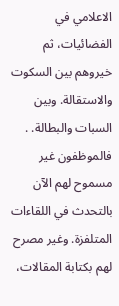الاعلامي في الفضائيات، ثم خيروهم بين السكوت والاستقالة. وبين السبات والبطالة. .
فالموظفون غير مسموح لهم الآن بالتحدث في اللقاءات المتلفزة. وغير مصرح لهم بكتابة المقالات،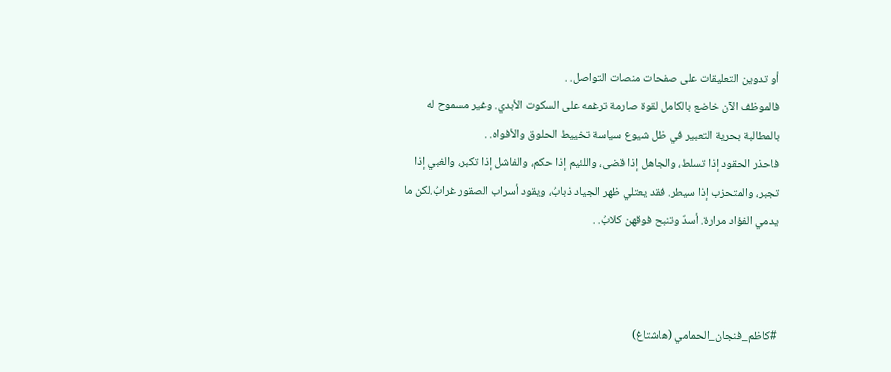أو تدوين التعليقات على صفحات منصات التواصل. .
فالموظف الآن خاضع بالكامل لقوة صارمة ترغمه على السكوت الأبدي. وغير مسموح له بالمطالبة بحرية التعبير في ظل شيوع سياسة تخييط الحلوق والأفواه. .
فاحذر الحقود إذا تسلط، والجاهل إذا قضى، واللئيم إذا حكم، والفاشل إذا تكبر، والغبي إذا تجبر، والمتحزب إذا سيطر. فقد يعتلي ظهر الجياد ذبابُ، ويقود أسراب الصقور غرابُ.لكن ما يدمي الفؤاد مرارة. أسدٌ وتنبح فوقهن كلابُ. .



#كاظم_فنجان_الحمامي (هاشتاغ)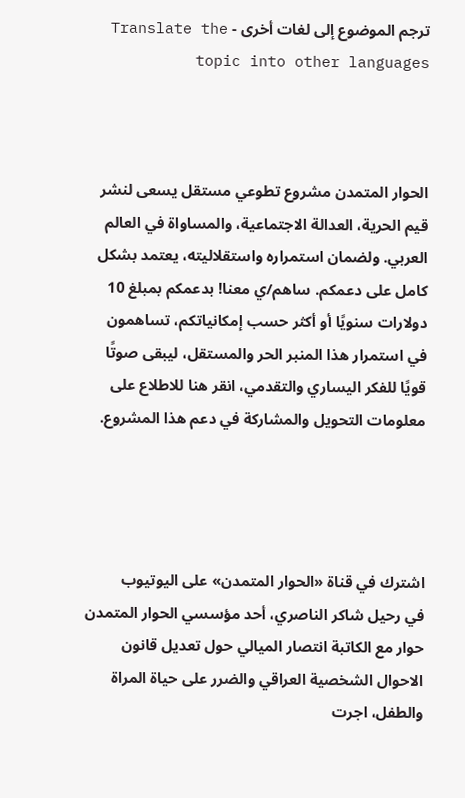ترجم الموضوع إلى لغات أخرى - Translate the topic into other languages



الحوار المتمدن مشروع تطوعي مستقل يسعى لنشر قيم الحرية، العدالة الاجتماعية، والمساواة في العالم العربي. ولضمان استمراره واستقلاليته، يعتمد بشكل كامل على دعمكم. ساهم/ي معنا! بدعمكم بمبلغ 10 دولارات سنويًا أو أكثر حسب إمكانياتكم، تساهمون في استمرار هذا المنبر الحر والمستقل، ليبقى صوتًا قويًا للفكر اليساري والتقدمي، انقر هنا للاطلاع على معلومات التحويل والمشاركة في دعم هذا المشروع.




اشترك في قناة «الحوار المتمدن» على اليوتيوب
في رحيل شاكر الناصري، أحد مؤسسي الحوار المتمدن
حوار مع الكاتبة انتصار الميالي حول تعديل قانون الاحوال الشخصية العراقي والضرر على حياة المراة والطفل، اجرت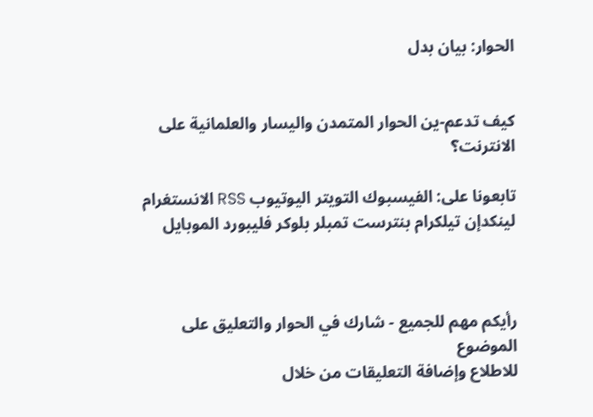الحوار: بيان بدل


كيف تدعم-ين الحوار المتمدن واليسار والعلمانية على الانترنت؟

تابعونا على: الفيسبوك التويتر اليوتيوب RSS الانستغرام لينكدإن تيلكرام بنترست تمبلر بلوكر فليبورد الموبايل



رأيكم مهم للجميع - شارك في الحوار والتعليق على الموضوع
للاطلاع وإضافة التعليقات من خلال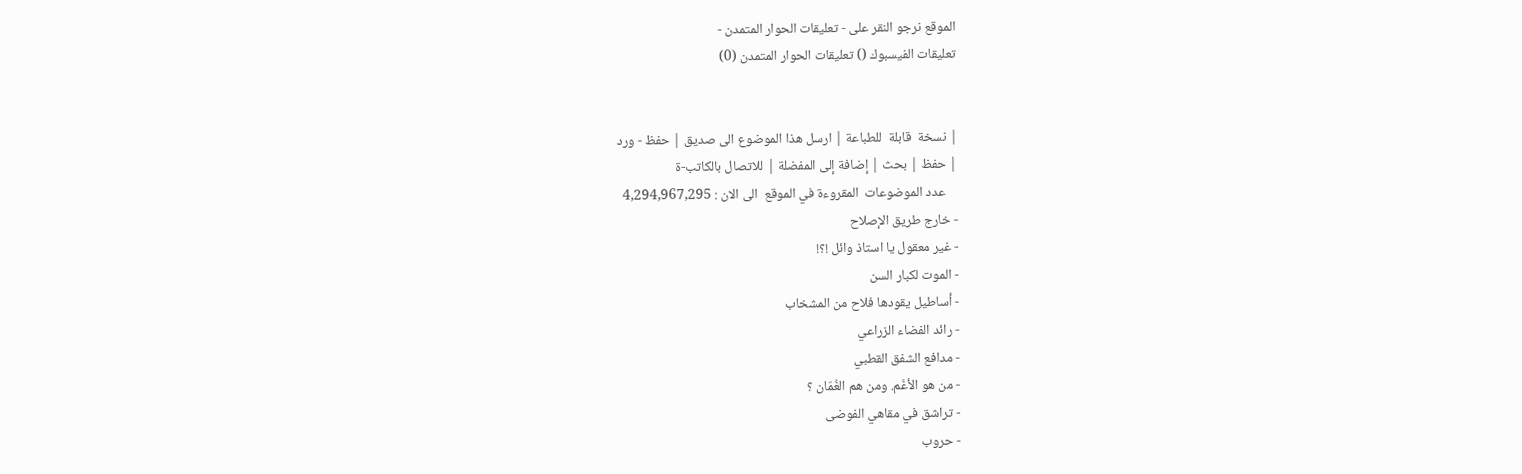الموقع نرجو النقر على - تعليقات الحوار المتمدن -
تعليقات الفيسبوك () تعليقات الحوار المتمدن (0)


| نسخة  قابلة  للطباعة | ارسل هذا الموضوع الى صديق | حفظ - ورد
| حفظ | بحث | إضافة إلى المفضلة | للاتصال بالكاتب-ة
    عدد الموضوعات  المقروءة في الموقع  الى الان : 4,294,967,295
- خارج طريق الإصلاح
- غير معقول يا استاذ وائل !؟!
- الموت لكبار السن
- أساطيل يقودها فلاح من المشخاب
- رائد الفضاء الزراعي
- مدافع الشفق القطبي
- من هو الأغَم. ومن هم الغُمّان ؟
- تراشق في مقاهي الفوضى
- حروب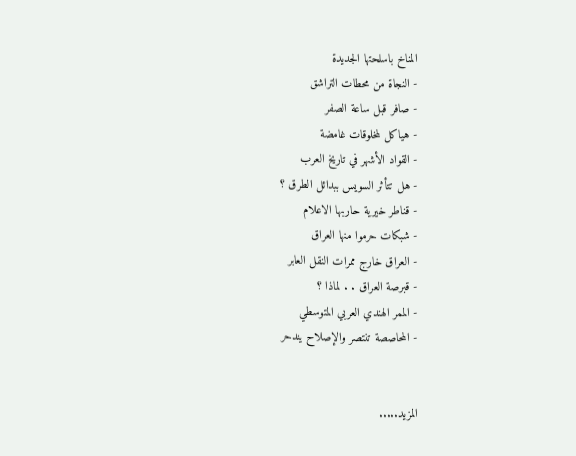المناخ باسلحتها الجديدة
- النجاة من محطات التراشق
- صافر قبل ساعة الصفر
- هياكل لمخلوقات غامضة
- القواد الأشهر في تاريخ العرب
- هل تتأثر السويس ببدائل الطرق ؟
- قناطر خيرية حاربها الاعلام
- شبكات حرموا منها العراق
- العراق خارج ممرات النقل العابر
- قبرصة العراق . . لماذا ؟
- الممر الهندي العربي المتوسطي
- المحاصصة تنتصر والإصلاح يندحر


المزيد.....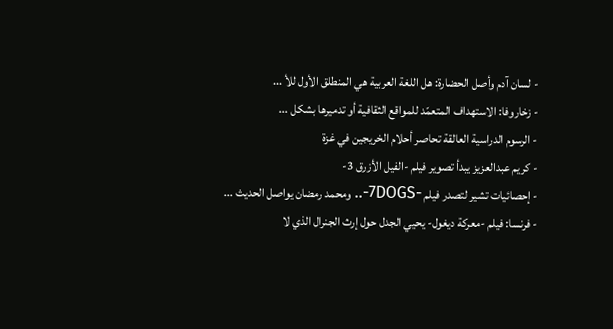- لسان آدم وأصل الحضارة: هل اللغة العربية هي المنطلق الأول للأ ...
- زخاروفا: الاستهداف المتعمّد للمواقع الثقافية أو تدميرها بشكل ...
- الرسوم الدراسية العالقة تحاصر أحلام الخريجين في غزة
- كريم عبدالعزيز يبدأ تصوير فيلم -الفيل الأزرق 3-
- إحصائيات تشير لتصدر فيلم -7DOGS-.. ومحمد رمضان يواصل الحديث ...
- فرنسا: فيلم -معركة ديغول- يحيي الجدل حول إرث الجنرال الذي لا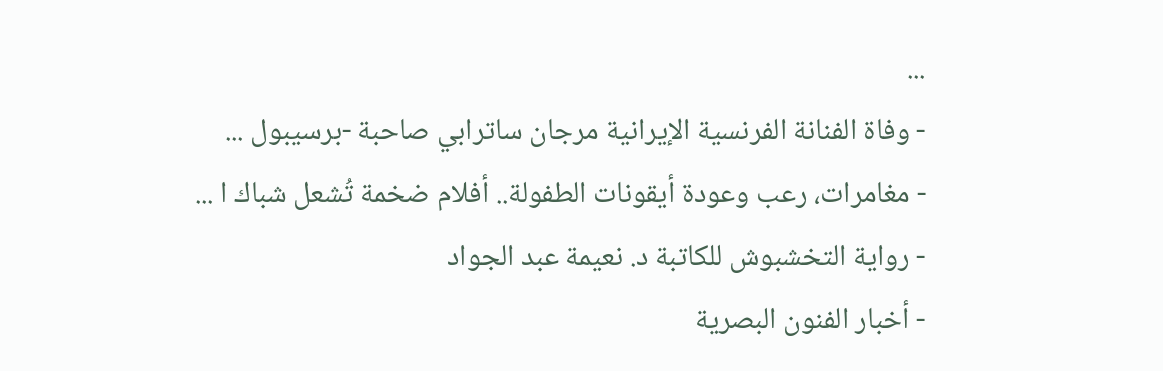...
- وفاة الفنانة الفرنسية الإيرانية مرجان ساترابي صاحبة -برسيبول ...
- مغامرات، رعب وعودة أيقونات الطفولة.. أفلام ضخمة تُشعل شباك ا ...
- رواية التخشبوش للكاتبة د. نعيمة عبد الجواد
- أخبار الفنون البصرية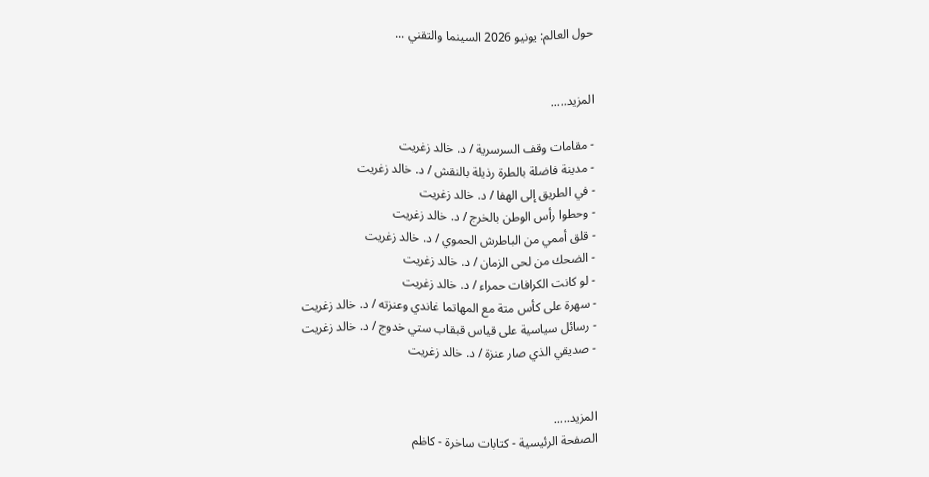حول العالم: يونيو 2026 السينما والتقني ...


المزيد.....

- مقامات وقف السرسرية / د. خالد زغريت
- مدينة فاضلة بالطرة رذيلة بالنقش / د. خالد زغريت
- في الطريق إلى الهفا / د. خالد زغريت
- وحطوا رأس الوطن بالخرج / د. خالد زغريت
- قلق أممي من الباطرش الحموي / د. خالد زغريت
- الضحك من لحى الزمان / د. خالد زغريت
- لو كانت الكرافات حمراء / د. خالد زغريت
- سهرة على كأس متة مع المهاتما غاندي وعنزته / د. خالد زغريت
- رسائل سياسية على قياس قبقاب ستي خدوج / د. خالد زغريت
- صديقي الذي صار عنزة / د. خالد زغريت


المزيد.....
الصفحة الرئيسية - كتابات ساخرة - كاظم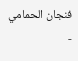فنجان الحمامي -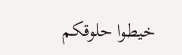خيطوا حلوقكم